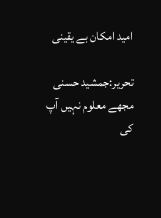امید امکان بے یقینی

تحریر:جمشید حسنی
مجھے معلوم نہیں آپ کی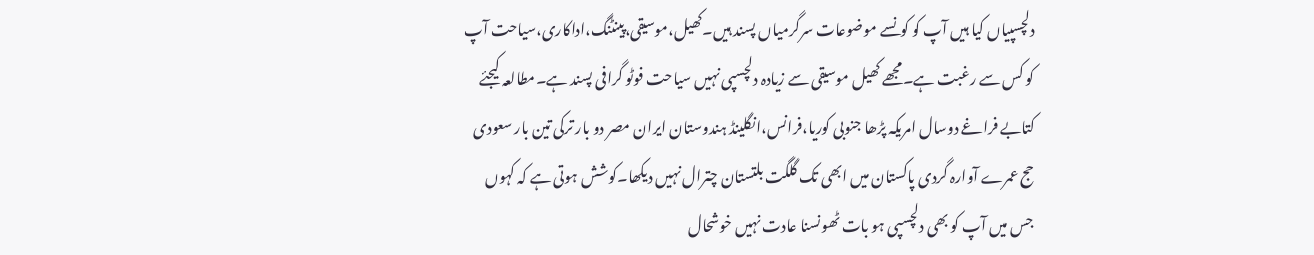دلچسپیاں کیا ہیں آپ کو کونسے موضوعات سرگرمیاں پسند ہیں۔کھیل،موسیقی،پینٹنگ،اداکاری،سیاحت آپ کو کس سے رغبت ہے۔مجھے کھیل موسیقی سے زیادہ دلچسپی نہیں سیاحت فوٹو گرافی پسند ہے۔مطالعہ کیجئے کتابے فراغے دوسال امریکہ پڑھا جنوبی کوریا،فرانس،انگلینڈ ہندوستان ایران مصر دو بار ترکی تین بار سعودی حج عمرے آوارہ گردی پاکستان میں ابھی تک گلگت بلتستان چترال نہیں دیکھا۔کوشش ہوتی ہے کہ کہوں جس میں آپ کو بھی دلچسپی ہو بات ٹھونسنا عادت نہیں خوشحال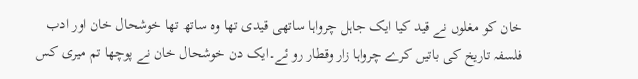خان کو مغلوں نے قید کیا ایک جاہل چرواہا ساتھی قیدی تھا وہ ساتھ تھا خوشحال خان اور ادب فلسفہ تاریخ کی باتیں کرے چرواہا زار وقطار رو ئے۔ایک دن خوشحال خان نے پوچھا تم میری کس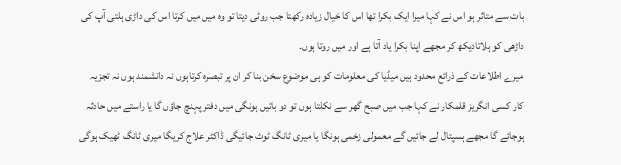بات سے متاثر ہو اس نے کہا میرا ایک بکرا تھا اس کا خیال زیادہ رکھتا جب روٹی دیتا تو وہ میں میں کرتا اس کی داڑی ہلتی آپ کی داڑھی کو ہلاتادیکھ کر مجھے اپنا بکرا یاد آتا ہے اور میں روتا ہوں۔
میرے اطلاعات کے ذرائع محدود ہیں میڈیا کی معلومات کو ہی موضوع سخن بنا کر ان پر تبصرہ کرتاہوں نہ دانشمند ہوں نہ تجزیہ کار کسی انگریز قلمکار نے کہا جب میں صبح گھر سے نکلتا ہوں تو دو باتیں ہونگی میں دفتر پہنچ جاؤں گا یا راستے میں حادثہ ہوجائے گا مجھے ہسپتال لے جائیں گے معمولی زخمی ہونگا یا میری ٹانگ ٹوٹ جائیگی ڈاکٹر علاج کریگا میری ٹانگ ٹھیک ہوگی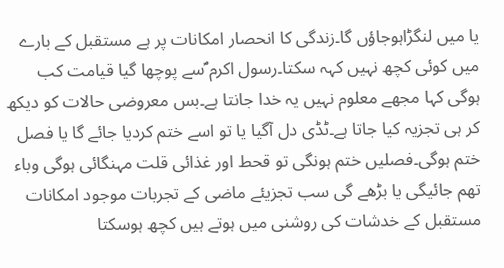یا میں لنگڑاہوجاؤں گا۔زندگی کا انحصار امکانات پر ہے مستقبل کے بارے میں کوئی کچھ نہیں کہہ سکتا۔رسول اکرم ؐسے پوچھا گیا قیامت کب ہوگی کہا مجھے معلوم نہیں یہ خدا جانتا ہے۔بس معروضی حالات کو دیکھ کر ہی تجزیہ کیا جاتا ہے۔ٹڈی دل آگیا یا تو اسے ختم کردیا جائے گا یا فصل ختم ہوگی۔فصلیں ختم ہونگی تو قحط اور غذائی قلت مہنگائی ہوگی وباء تھم جائیگی یا بڑھے گی سب تجزیئے ماضی کے تجربات موجود امکانات مستقبل کے خدشات کی روشنی میں ہوتے ہیں کچھ ہوسکتا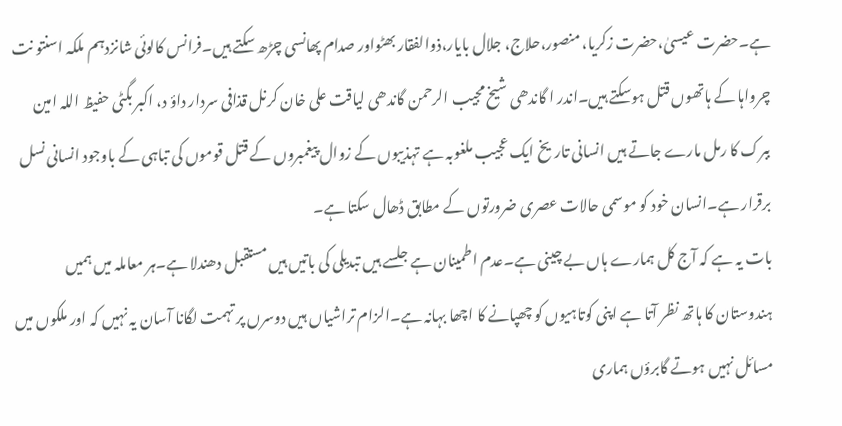ہے۔حضرت عیسیٰ،حضرت زکریا، منصور،حلاج، جلال بایار،ذوالفقار بھٹواور صدام پھانسی چڑھ سکتے ہیں۔فرانس کالوئی شانزدہم ملکہ اسنتو نت چرواہا کے ہاتھوں قتل ہوسکتے ہیں۔اندر ا گاندھی شیخ مجیب الرحمن گاندھی لیاقت علی خان کرنل قذافی سردار داؤ د، اکبر بگٹی حفیظ اللہ امین ببرک کا رمل مارے جاتے ہیں انسانی تاریخ ایک عجیب ملغوبہ ہے تہذیبوں کے زوال پیغمبروں کے قتل قوموں کی تباہی کے باوجود انسانی نسل برقرار ہے۔انسان خود کو موسمی حالات عصری ضرورتوں کے مطابق ڈھال سکتا ہے۔
بات یہ ہے کہ آج کل ہمارے ہاں بے چینی ہے۔عدم اطمینان ہے جلسے ہیں تبدیلی کی باتیں ہیں مستقبل دھندلا ہے۔ہر معاملہ میں ہمیں ہندوستان کا ہاتھ نظر آتا ہے اپنی کوتاہیوں کو چھپانے کا اچھا بہانہ ہے۔الزام تراشیاں ہیں دوسرں پر تہمت لگانا آسان یہ نہیں کہ اور ملکوں میں مسائل نہیں ہوتے گابرؤں ہماری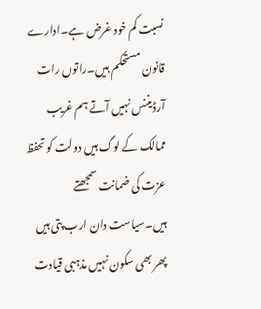نسبت کم خود غرض ہے۔ادارے قانون مستحکم ہیں۔راتوں رات آرڈیننس نہیں آتے ہم غریب ممالک کے لوگ ہیں دولت کو تحفظ عزت کی ضمانت سمجھتے ہیں۔سیاست دان ارب پتی ہیں پھر بھی سکون نہیں مذہبی قیادت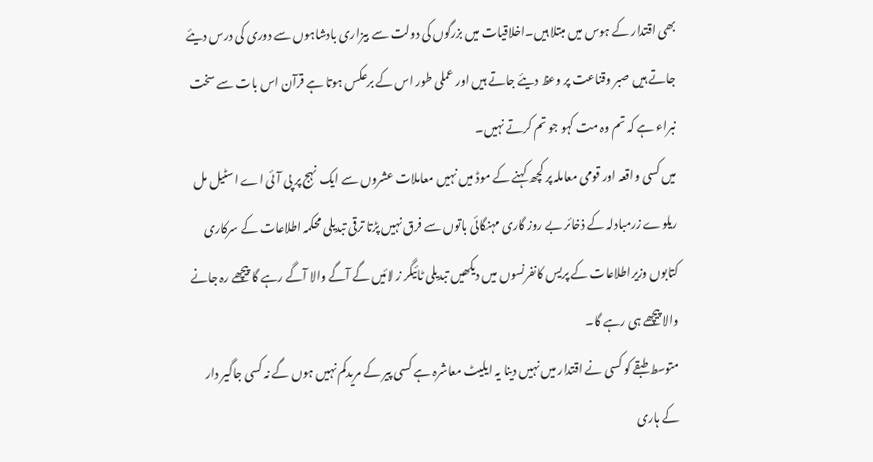بھی اقتدار کے ہوس میں مبتلا ہیں۔اخلاقیات میں بزرگوں کی دولت سے بیزاری بادشاہوں سے دوری کی درس دیئے جاتے ہیں صبر وقناعت پر وعظ دیئے جاتے ہیں اور عملی طور اس کے برعکس ہوتا ہے قرآن اس بات سے سخت نبراء ہے کہ تم وہ مت کہو جو تم کرتے نہیں۔
میں کسی واقعہ اور قومی معاملہ پر کچھ کہنے کے موڈ میں نہیں معاملات عشروں سے ایک نہج پر پی آئی اے اسٹیل مل ریلوے زرمبادلہ کے ذخائر بے روز گاری مہنگائی باتوں سے فرق نہیں پڑتا ترقی تبدیلی محکمہ اطلاعات کے سرکاری کتابوں وزیراطلاعات کے پریس کانفرنسوں میں دیکھیں تبدیلی ٹائیگر ز لائیں گے آگے والا آگے رہے گا پیچھے رہ جانے والا پیچھے ہی رہے گا۔
متوسط طبقے کو کسی نے اقتدار میں نہیں دینا یہ ایلیٹ معاشرہ ہے کسی پیر کے مریدکم نہیں ہوں گے نہ کسی جاگیر دار کے ہاری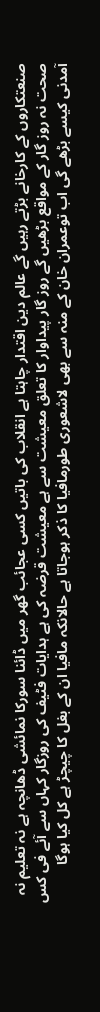صنعتکاروں کے کارخانے بڑتے رہیں گے عالم دین اقتدار چاہتا ہے انقلاب کی باتیں کسی عجائب گھر میں ڈائنا سورکا نمائشی ڈھانچہ ہے نہ تعلیم نہ صحت نہ روز گار کے مواقع بڑھیں گے روز گار پیداوار کا تعلق معیشت سے ہے معیشت قرضہ کی ہے ہدایات فٹیف کی روزگار کہاں سے آئے فی کس آمدنی کیسے بڑھے گی اب توعمران خان کے منہ سے بھی لاشعوری طورمافیا کا ذکر ہوجاتا ہے حالانکہ مافیا ان کے بغل کا چیچڑ ہے کل کیا ہوگا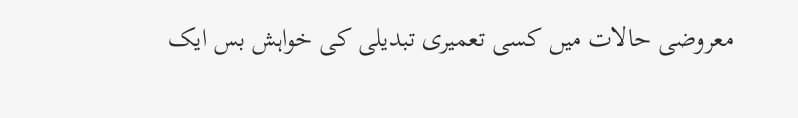معروضی حالات میں کسی تعمیری تبدیلی کی خواہش بس ایک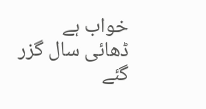خواب ہے ڈھائی سال گزر گئے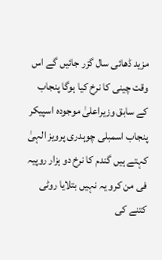مزید ڈھائی سال گزر جائیں گے اس وقت چینی کا نرخ کیا ہوگا پنجاب کے سابق وزیراعلیٰ موجودہ اسپیکر پنجاب اسمبلی چوہدری پرویز الہیٰ کہتے ہیں گندم کا نرخ دو ہزار روپیہ فی من کرو یہ نہیں بتلایا روٹی کتنے کی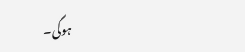ہوگی۔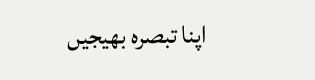اپنا تبصرہ بھیجیں